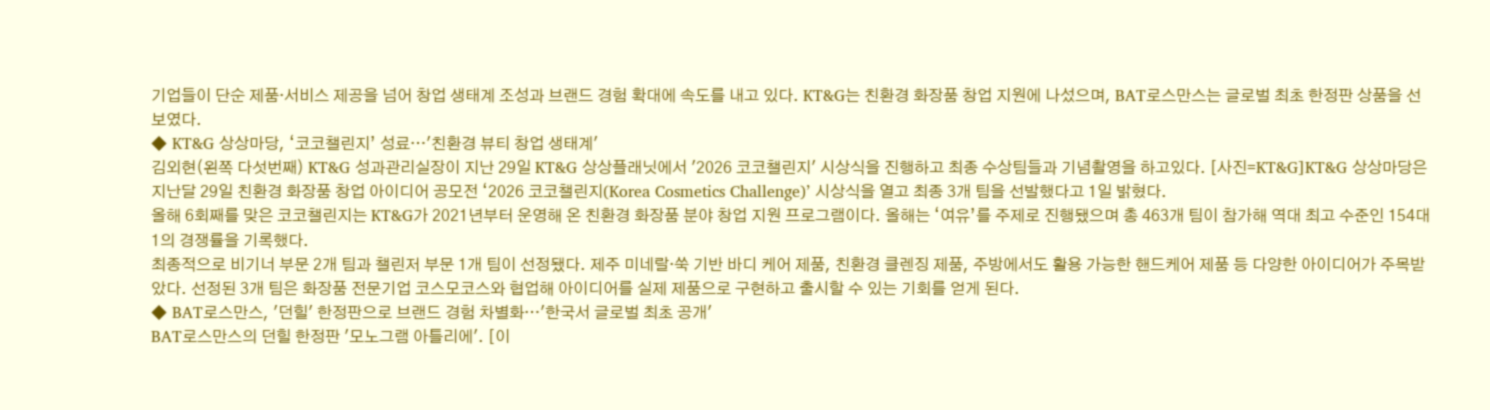기업들이 단순 제품·서비스 제공을 넘어 창업 생태계 조성과 브랜드 경험 확대에 속도를 내고 있다. KT&G는 친환경 화장품 창업 지원에 나섰으며, BAT로스만스는 글로벌 최초 한정판 상품을 선보였다.
◆ KT&G 상상마당, ‘코코챌린지’ 성료…'친환경 뷰티 창업 생태계'
김외현(왼쪽 다섯번째) KT&G 성과관리실장이 지난 29일 KT&G 상상플래닛에서 '2026 코코챌린지' 시상식을 진행하고 최종 수상팀들과 기념촬영을 하고있다. [사진=KT&G]KT&G 상상마당은 지난달 29일 친환경 화장품 창업 아이디어 공모전 ‘2026 코코챌린지(Korea Cosmetics Challenge)’ 시상식을 열고 최종 3개 팀을 선발했다고 1일 밝혔다.
올해 6회째를 맞은 코코챌린지는 KT&G가 2021년부터 운영해 온 친환경 화장품 분야 창업 지원 프로그램이다. 올해는 ‘여유’를 주제로 진행됐으며 총 463개 팀이 참가해 역대 최고 수준인 154대 1의 경쟁률을 기록했다.
최종적으로 비기너 부문 2개 팀과 챌린저 부문 1개 팀이 선정됐다. 제주 미네랄·쑥 기반 바디 케어 제품, 친환경 클렌징 제품, 주방에서도 활용 가능한 핸드케어 제품 등 다양한 아이디어가 주목받았다. 선정된 3개 팀은 화장품 전문기업 코스모코스와 협업해 아이디어를 실제 제품으로 구현하고 출시할 수 있는 기회를 얻게 된다.
◆ BAT로스만스, '던힐' 한정판으로 브랜드 경험 차별화…'한국서 글로벌 최초 공개'
BAT로스만스의 던힐 한정판 '모노그램 아틀리에'. [이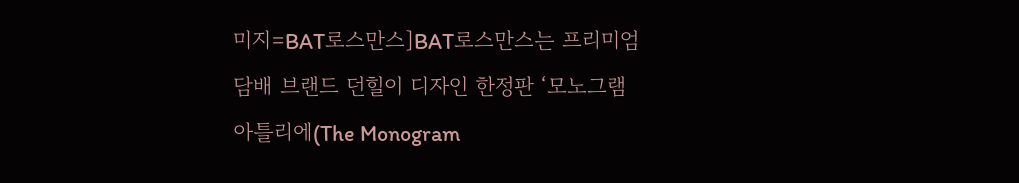미지=BAT로스만스]BAT로스만스는 프리미엄 담배 브랜드 던힐이 디자인 한정판 ‘모노그램 아틀리에(The Monogram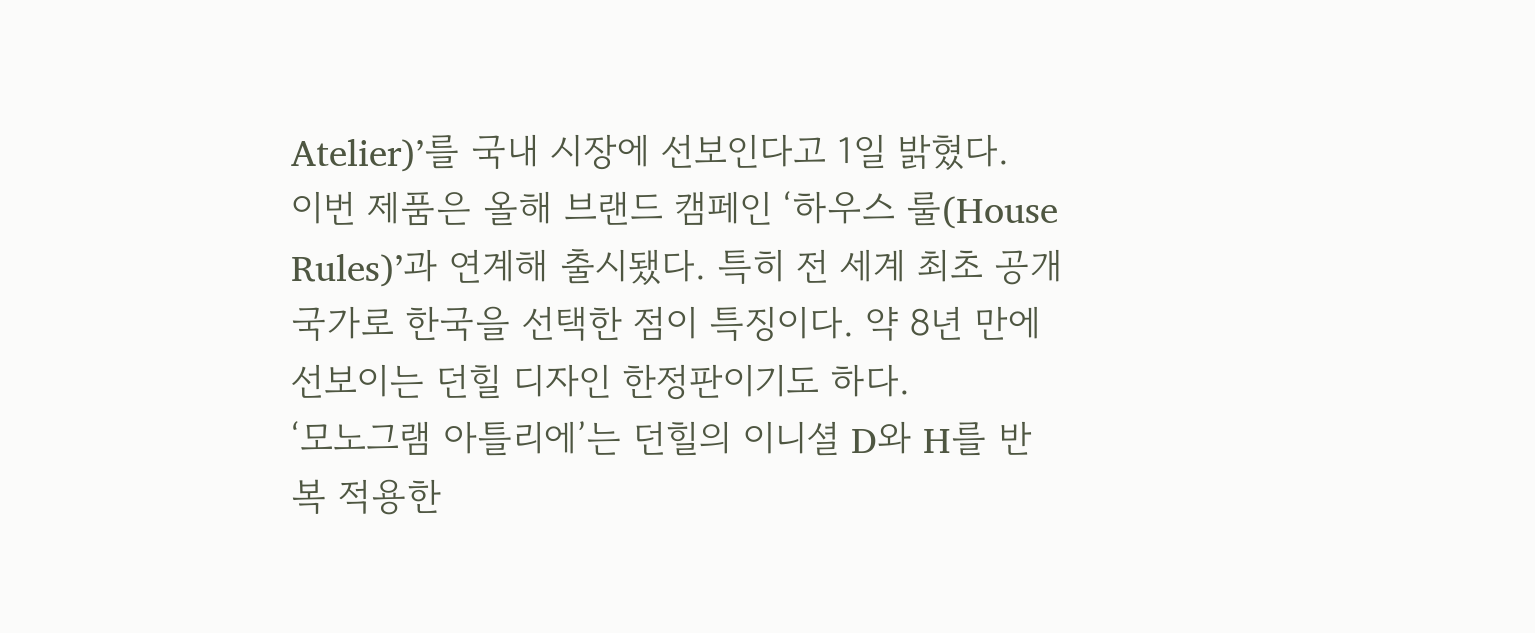Atelier)’를 국내 시장에 선보인다고 1일 밝혔다.
이번 제품은 올해 브랜드 캠페인 ‘하우스 룰(House Rules)’과 연계해 출시됐다. 특히 전 세계 최초 공개 국가로 한국을 선택한 점이 특징이다. 약 8년 만에 선보이는 던힐 디자인 한정판이기도 하다.
‘모노그램 아틀리에’는 던힐의 이니셜 D와 H를 반복 적용한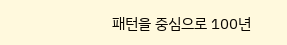패턴을 중심으로 100년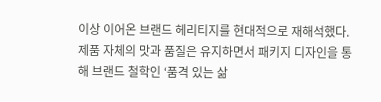이상 이어온 브랜드 헤리티지를 현대적으로 재해석했다. 제품 자체의 맛과 품질은 유지하면서 패키지 디자인을 통해 브랜드 철학인 ‘품격 있는 삶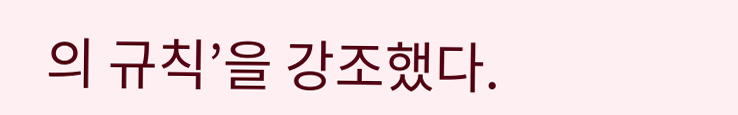의 규칙’을 강조했다.